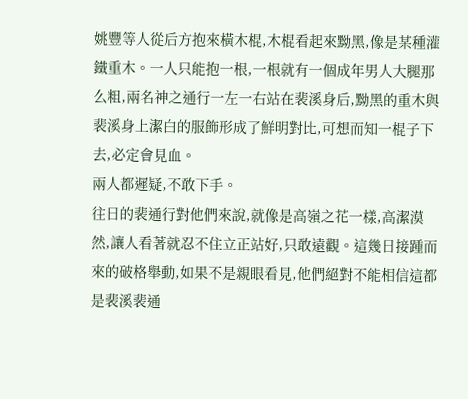姚豐等人從后方抱來橫木棍,木棍看起來黝黑,像是某種灌鐵重木。一人只能抱一根,一根就有一個成年男人大腿那么粗,兩名神之通行一左一右站在裴溪身后,黝黑的重木與裴溪身上潔白的服飾形成了鮮明對比,可想而知一棍子下去,必定會見血。
兩人都遲疑,不敢下手。
往日的裴通行對他們來說,就像是高嶺之花一樣,高潔漠然,讓人看著就忍不住立正站好,只敢遠觀。這幾日接踵而來的破格舉動,如果不是親眼看見,他們絕對不能相信這都是裴溪裴通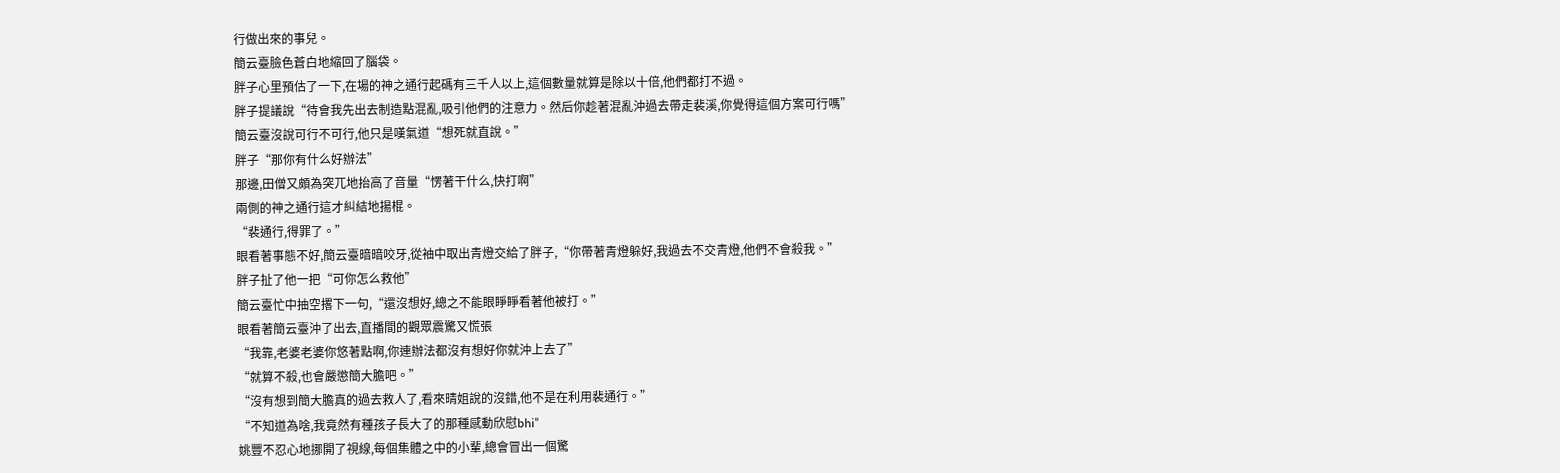行做出來的事兒。
簡云臺臉色蒼白地縮回了腦袋。
胖子心里預估了一下,在場的神之通行起碼有三千人以上,這個數量就算是除以十倍,他們都打不過。
胖子提議說“待會我先出去制造點混亂,吸引他們的注意力。然后你趁著混亂沖過去帶走裴溪,你覺得這個方案可行嗎”
簡云臺沒說可行不可行,他只是嘆氣道“想死就直說。”
胖子“那你有什么好辦法”
那邊,田僧又頗為突兀地抬高了音量“愣著干什么,快打啊”
兩側的神之通行這才糾結地揚棍。
“裴通行,得罪了。”
眼看著事態不好,簡云臺暗暗咬牙,從袖中取出青燈交給了胖子,“你帶著青燈躲好,我過去不交青燈,他們不會殺我。”
胖子扯了他一把“可你怎么救他”
簡云臺忙中抽空撂下一句,“還沒想好,總之不能眼睜睜看著他被打。”
眼看著簡云臺沖了出去,直播間的觀眾震驚又慌張
“我靠,老婆老婆你悠著點啊,你連辦法都沒有想好你就沖上去了”
“就算不殺,也會嚴懲簡大膽吧。”
“沒有想到簡大膽真的過去救人了,看來晴姐說的沒錯,他不是在利用裴通行。”
“不知道為啥,我竟然有種孩子長大了的那種感動欣慰bhi”
姚豐不忍心地挪開了視線,每個集體之中的小輩,總會冒出一個驚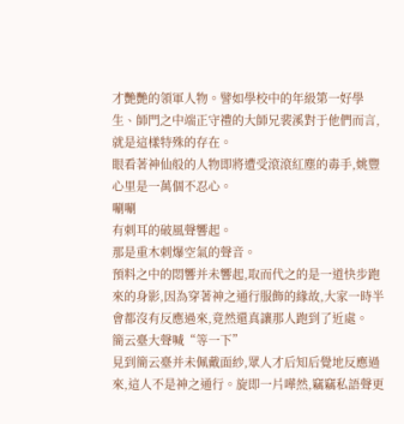才艷艷的領軍人物。譬如學校中的年級第一好學生、師門之中端正守禮的大師兄裴溪對于他們而言,就是這樣特殊的存在。
眼看著神仙般的人物即將遭受滾滾紅塵的毒手,姚豐心里是一萬個不忍心。
唰唰
有刺耳的破風聲響起。
那是重木刺爆空氣的聲音。
預料之中的悶響并未響起,取而代之的是一道快步跑來的身影,因為穿著神之通行服飾的緣故,大家一時半會都沒有反應過來,竟然還真讓那人跑到了近處。
簡云臺大聲喊“等一下”
見到簡云臺并未佩戴面紗,眾人才后知后覺地反應過來,這人不是神之通行。旋即一片嘩然,竊竊私語聲更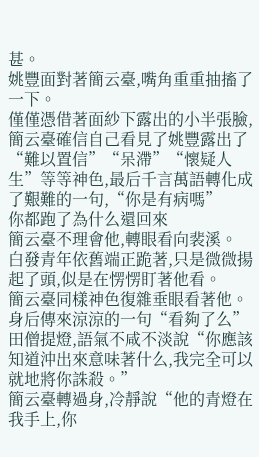甚。
姚豐面對著簡云臺,嘴角重重抽搐了一下。
僅僅憑借著面紗下露出的小半張臉,簡云臺確信自己看見了姚豐露出了“難以置信”“呆滯”“懷疑人生”等等神色,最后千言萬語轉化成了艱難的一句,“你是有病嗎”
你都跑了為什么還回來
簡云臺不理會他,轉眼看向裴溪。
白發青年依舊端正跪著,只是微微揚起了頭,似是在愣愣盯著他看。
簡云臺同樣神色復雜垂眼看著他。
身后傳來涼涼的一句“看夠了么”田僧提燈,語氣不咸不淡說“你應該知道沖出來意味著什么,我完全可以就地將你誅殺。”
簡云臺轉過身,冷靜說“他的青燈在我手上,你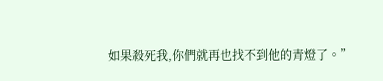如果殺死我,你們就再也找不到他的青燈了。”